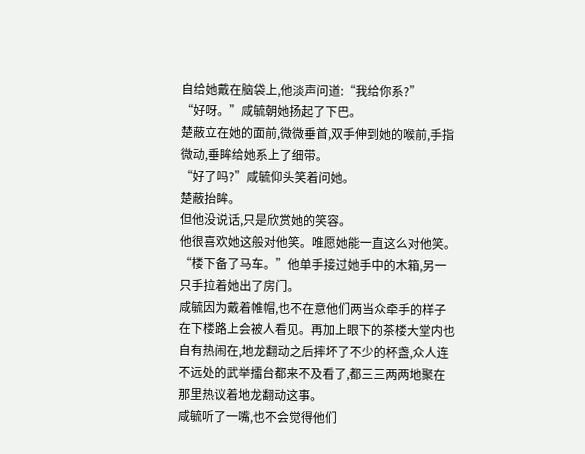自给她戴在脑袋上,他淡声问道:“我给你系?”
“好呀。”咸毓朝她扬起了下巴。
楚蔽立在她的面前,微微垂首,双手伸到她的喉前,手指微动,垂眸给她系上了细带。
“好了吗?”咸毓仰头笑着问她。
楚蔽抬眸。
但他没说话,只是欣赏她的笑容。
他很喜欢她这般对他笑。唯愿她能一直这么对他笑。
“楼下备了马车。”他单手接过她手中的木箱,另一只手拉着她出了房门。
咸毓因为戴着帷帽,也不在意他们两当众牵手的样子在下楼路上会被人看见。再加上眼下的茶楼大堂内也自有热闹在,地龙翻动之后摔坏了不少的杯盏,众人连不远处的武举擂台都来不及看了,都三三两两地聚在那里热议着地龙翻动这事。
咸毓听了一嘴,也不会觉得他们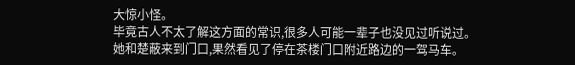大惊小怪。
毕竟古人不太了解这方面的常识,很多人可能一辈子也没见过听说过。
她和楚蔽来到门口,果然看见了停在茶楼门口附近路边的一驾马车。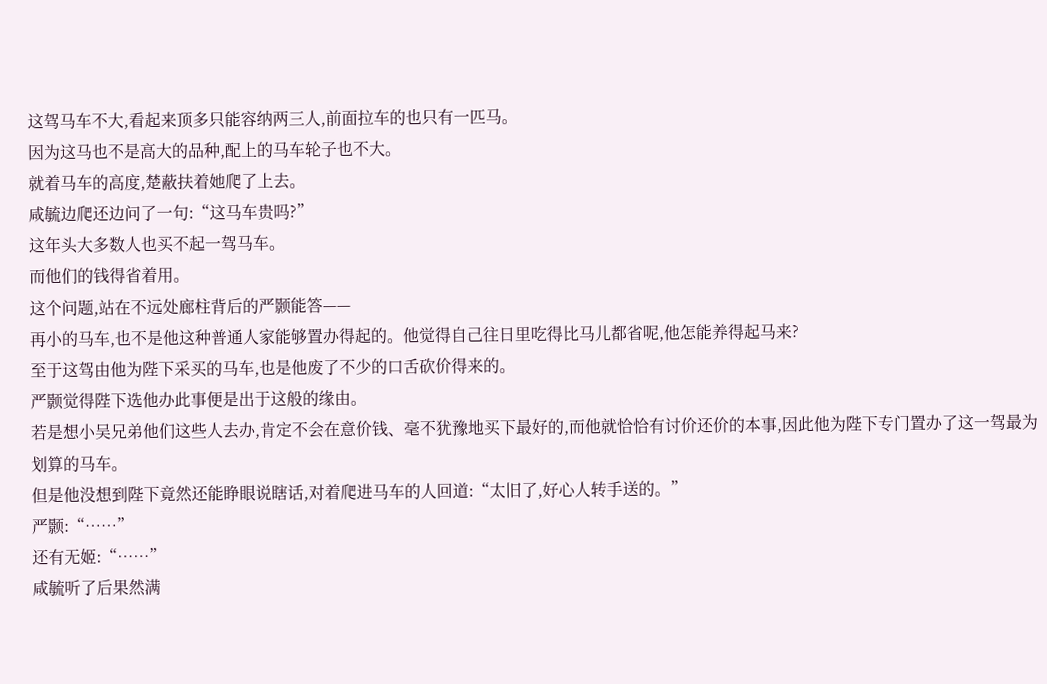这驾马车不大,看起来顶多只能容纳两三人,前面拉车的也只有一匹马。
因为这马也不是高大的品种,配上的马车轮子也不大。
就着马车的高度,楚蔽扶着她爬了上去。
咸毓边爬还边问了一句:“这马车贵吗?”
这年头大多数人也买不起一驾马车。
而他们的钱得省着用。
这个问题,站在不远处廊柱背后的严颢能答——
再小的马车,也不是他这种普通人家能够置办得起的。他觉得自己往日里吃得比马儿都省呢,他怎能养得起马来?
至于这驾由他为陛下采买的马车,也是他废了不少的口舌砍价得来的。
严颢觉得陛下选他办此事便是出于这般的缘由。
若是想小吴兄弟他们这些人去办,肯定不会在意价钱、毫不犹豫地买下最好的,而他就恰恰有讨价还价的本事,因此他为陛下专门置办了这一驾最为划算的马车。
但是他没想到陛下竟然还能睁眼说瞎话,对着爬进马车的人回道:“太旧了,好心人转手送的。”
严颢:“……”
还有无姬:“……”
咸毓听了后果然满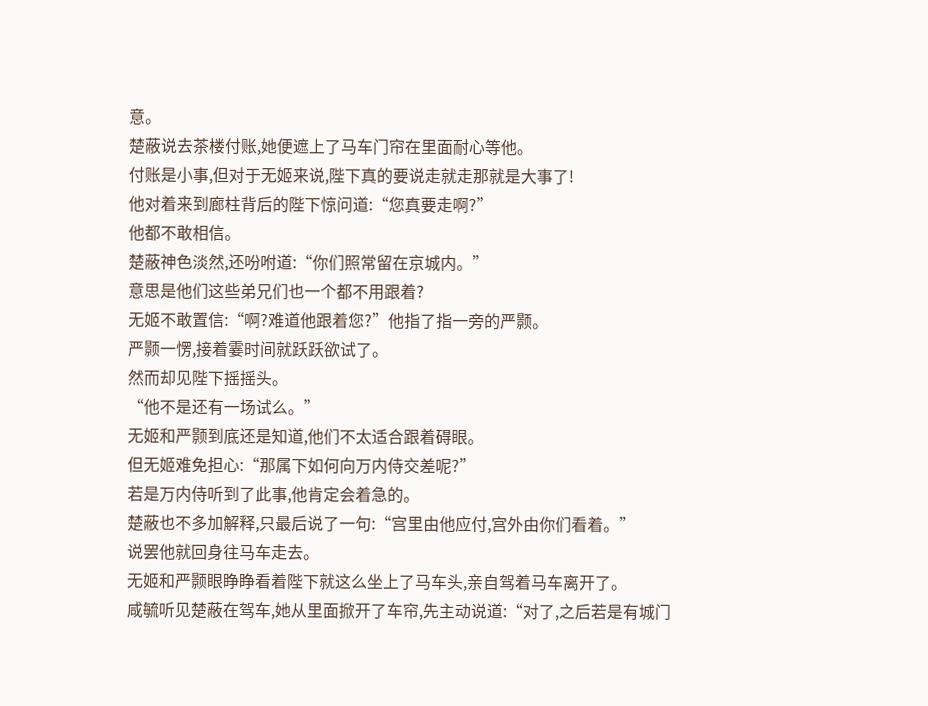意。
楚蔽说去茶楼付账,她便遮上了马车门帘在里面耐心等他。
付账是小事,但对于无姬来说,陛下真的要说走就走那就是大事了!
他对着来到廊柱背后的陛下惊问道:“您真要走啊?”
他都不敢相信。
楚蔽神色淡然,还吩咐道:“你们照常留在京城内。”
意思是他们这些弟兄们也一个都不用跟着?
无姬不敢置信:“啊?难道他跟着您?”他指了指一旁的严颢。
严颢一愣,接着霎时间就跃跃欲试了。
然而却见陛下摇摇头。
“他不是还有一场试么。”
无姬和严颢到底还是知道,他们不太适合跟着碍眼。
但无姬难免担心:“那属下如何向万内侍交差呢?”
若是万内侍听到了此事,他肯定会着急的。
楚蔽也不多加解释,只最后说了一句:“宫里由他应付,宫外由你们看着。”
说罢他就回身往马车走去。
无姬和严颢眼睁睁看着陛下就这么坐上了马车头,亲自驾着马车离开了。
咸毓听见楚蔽在驾车,她从里面掀开了车帘,先主动说道:“对了,之后若是有城门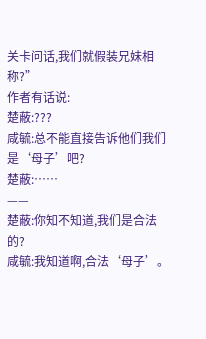关卡问话,我们就假装兄妹相称?”
作者有话说:
楚蔽:???
咸毓:总不能直接告诉他们我们是‘母子’吧?
楚蔽:……
——
楚蔽:你知不知道,我们是合法的?
咸毓:我知道啊,合法‘母子’。